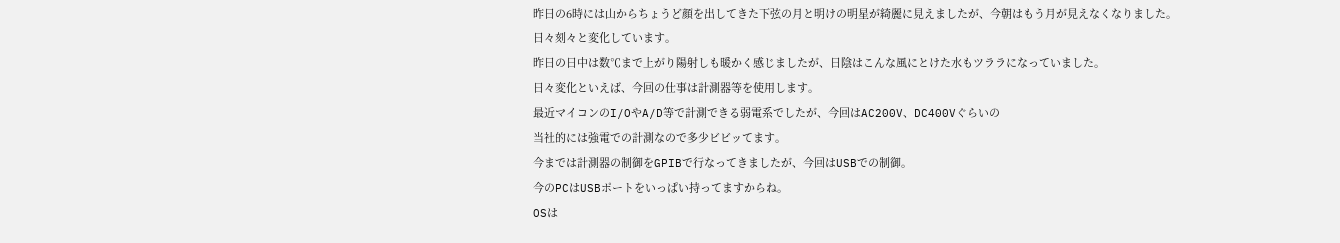昨日の6時には山からちょうど顔を出してきた下弦の月と明けの明星が綺麗に見えましたが、今朝はもう月が見えなくなりました。
日々刻々と変化しています。
昨日の日中は数℃まで上がり陽射しも暖かく感じましたが、日陰はこんな風にとけた水もツララになっていました。
日々変化といえば、今回の仕事は計測器等を使用します。
最近マイコンのI/OやA/D等で計測できる弱電系でしたが、今回はAC200V、DC400Vぐらいの
当社的には強電での計測なので多少ビビッてます。
今までは計測器の制御をGPIBで行なってきましたが、今回はUSBでの制御。
今のPCはUSBポートをいっぱい持ってますからね。
OSは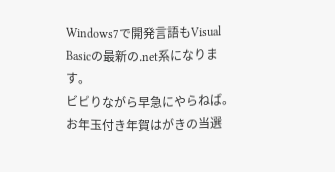Windows7で開発言語もVisual Basicの最新の.net系になります。
ビビりながら早急にやらねば。
お年玉付き年賀はがきの当選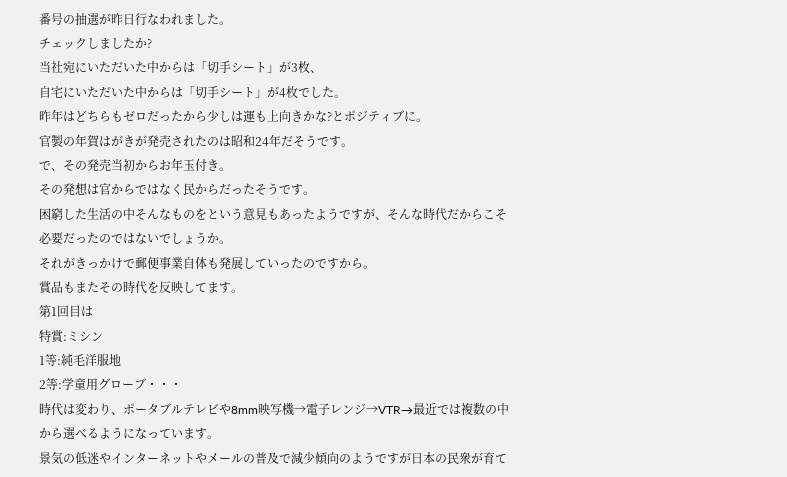番号の抽選が昨日行なわれました。
チェックしましたか?
当社宛にいただいた中からは「切手シート」が3枚、
自宅にいただいた中からは「切手シート」が4枚でした。
昨年はどちらもゼロだったから少しは運も上向きかな?とポジティブに。
官製の年賀はがきが発売されたのは昭和24年だそうです。
で、その発売当初からお年玉付き。
その発想は官からではなく民からだったそうです。
困窮した生活の中そんなものをという意見もあったようですが、そんな時代だからこそ必要だったのではないでしょうか。
それがきっかけで郵便事業自体も発展していったのですから。
賞品もまたその時代を反映してます。
第1回目は
特賞:ミシン
1等:純毛洋服地
2等:学童用グローブ・・・
時代は変わり、ポータブルテレビや8mm映写機→電子レンジ→VTR→最近では複数の中から選べるようになっています。
景気の低迷やインターネットやメールの普及で減少傾向のようですが日本の民衆が育て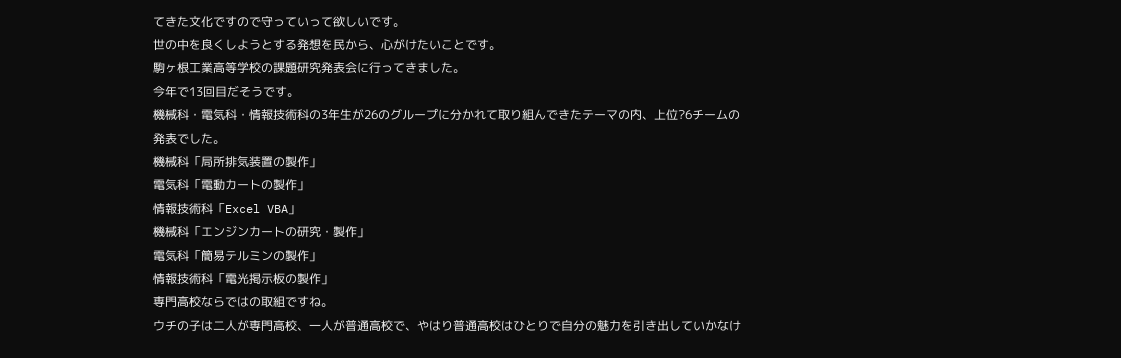てきた文化ですので守っていって欲しいです。
世の中を良くしようとする発想を民から、心がけたいことです。
駒ヶ根工業高等学校の課題研究発表会に行ってきました。
今年で13回目だそうです。
機械科・電気科・情報技術科の3年生が26のグループに分かれて取り組んできたテーマの内、上位?6チームの発表でした。
機械科「局所排気装置の製作」
電気科「電動カートの製作」
情報技術科「Excel VBA」
機械科「エンジンカートの研究・製作」
電気科「簡易テルミンの製作」
情報技術科「電光掲示板の製作」
専門高校ならではの取組ですね。
ウチの子は二人が専門高校、一人が普通高校で、やはり普通高校はひとりで自分の魅力を引き出していかなけ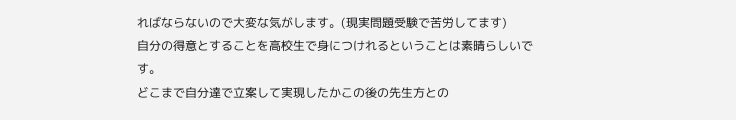ればならないので大変な気がします。(現実問題受験で苦労してます)
自分の得意とすることを高校生で身につけれるということは素晴らしいです。
どこまで自分達で立案して実現したかこの後の先生方との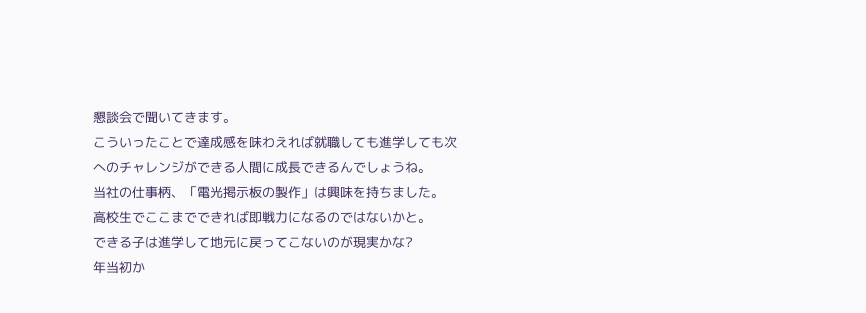懇談会で聞いてきます。
こういったことで達成感を味わえれば就職しても進学しても次へのチャレンジができる人間に成長できるんでしょうね。
当社の仕事柄、「電光掲示板の製作」は興味を持ちました。
高校生でここまでできれば即戦力になるのではないかと。
できる子は進学して地元に戻ってこないのが現実かな?
年当初か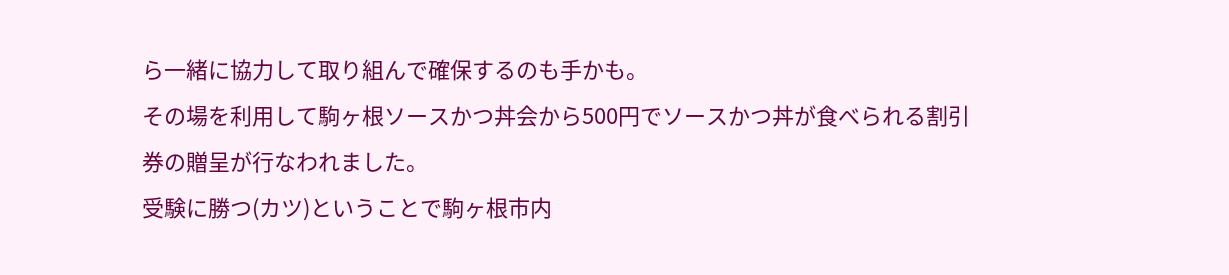ら一緒に協力して取り組んで確保するのも手かも。
その場を利用して駒ヶ根ソースかつ丼会から500円でソースかつ丼が食べられる割引券の贈呈が行なわれました。
受験に勝つ(カツ)ということで駒ヶ根市内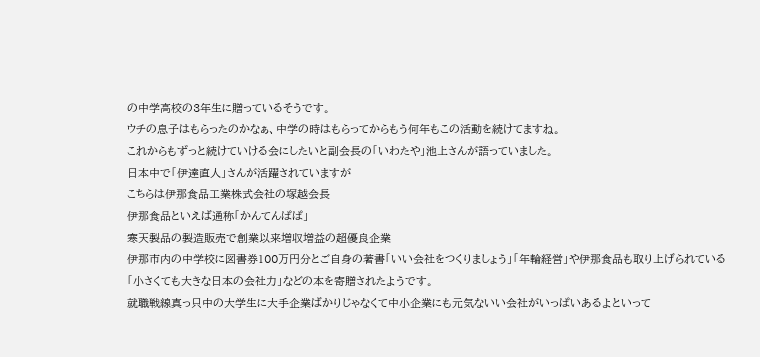の中学高校の3年生に贈っているそうです。
ウチの息子はもらったのかなぁ、中学の時はもらってからもう何年もこの活動を続けてますね。
これからもずっと続けていける会にしたいと副会長の「いわたや」池上さんが語っていました。
日本中で「伊達直人」さんが活躍されていますが
こちらは伊那食品工業株式会社の塚越会長
伊那食品といえば通称「かんてんぱぱ」
寒天製品の製造販売で創業以来増収増益の超優良企業
伊那市内の中学校に図書券100万円分とご自身の著書「いい会社をつくりましょう」「年輪経営」や伊那食品も取り上げられている「小さくても大きな日本の会社力」などの本を寄贈されたようです。
就職戦線真っ只中の大学生に大手企業ばかりじゃなくて中小企業にも元気ないい会社がいっぱいあるよといって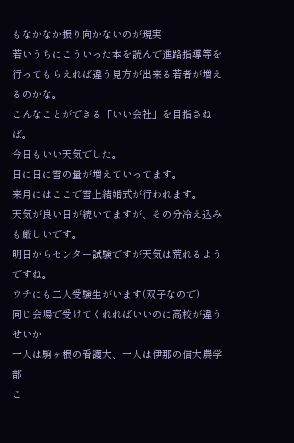もなかなか振り向かないのが現実
若いうちにこういった本を読んで進路指導等を行ってもらえれば違う見方が出来る若者が増えるのかな。
こんなことができる「いい会社」を目指さねば。
今日もいい天気でした。
日に日に雪の量が増えていってます。
来月にはここで雪上結婚式が行われます。
天気が良い日が続いてますが、その分冷え込みも厳しいです。
明日からセンター試験ですが天気は荒れるようですね。
ウチにも二人受験生がいます(双子なので)
同じ会場で受けてくれればいいのに高校が違うせいか
一人は駒ヶ根の看護大、一人は伊那の信大農学部
こ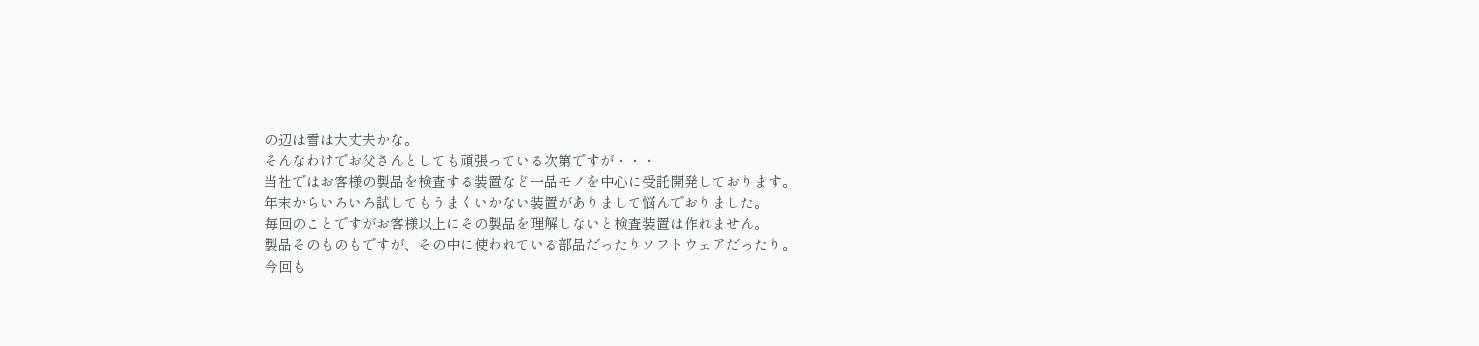の辺は雪は大丈夫かな。
そんなわけでお父さんとしても頑張っている次第ですが・・・
当社ではお客様の製品を検査する装置など一品モノを中心に受託開発しております。
年末からいろいろ試してもうまくいかない装置がありまして悩んでおりました。
毎回のことですがお客様以上にその製品を理解しないと検査装置は作れません。
製品そのものもですが、その中に使われている部品だったりソフトウェアだったり。
今回も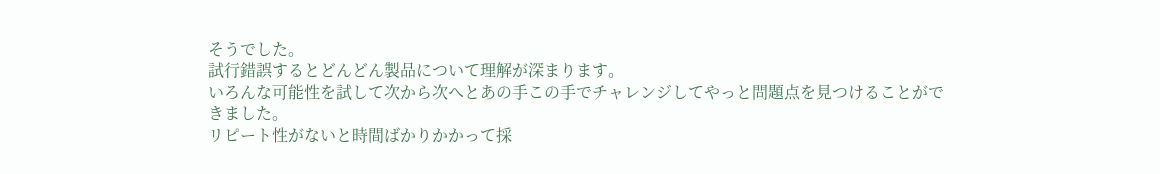そうでした。
試行錯誤するとどんどん製品について理解が深まります。
いろんな可能性を試して次から次へとあの手この手でチャレンジしてやっと問題点を見つけることができました。
リピート性がないと時間ばかりかかって採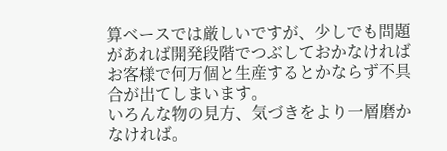算ベースでは厳しいですが、少しでも問題があれば開発段階でつぶしておかなければお客様で何万個と生産するとかならず不具合が出てしまいます。
いろんな物の見方、気づきをより一層磨かなければ。